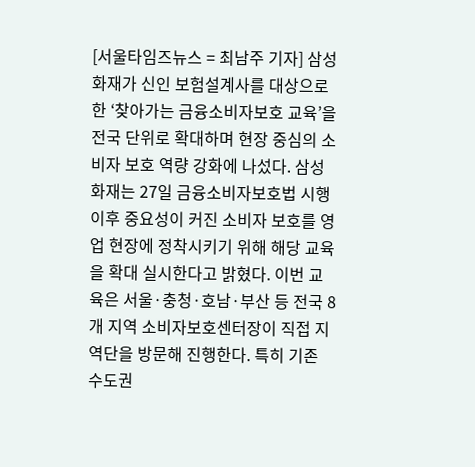[서울타임즈뉴스 = 최남주 기자] 삼성화재가 신인 보험설계사를 대상으로 한 ‘찾아가는 금융소비자보호 교육’을 전국 단위로 확대하며 현장 중심의 소비자 보호 역량 강화에 나섰다. 삼성화재는 27일 금융소비자보호법 시행 이후 중요성이 커진 소비자 보호를 영업 현장에 정착시키기 위해 해당 교육을 확대 실시한다고 밝혔다. 이번 교육은 서울·충청·호남·부산 등 전국 8개 지역 소비자보호센터장이 직접 지역단을 방문해 진행한다. 특히 기존 수도권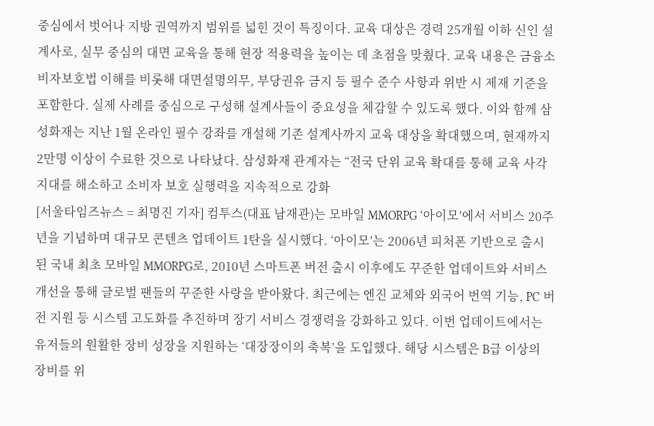중심에서 벗어나 지방 권역까지 범위를 넓힌 것이 특징이다. 교육 대상은 경력 25개월 이하 신인 설계사로, 실무 중심의 대면 교육을 통해 현장 적용력을 높이는 데 초점을 맞췄다. 교육 내용은 금융소비자보호법 이해를 비롯해 대면설명의무, 부당권유 금지 등 필수 준수 사항과 위반 시 제재 기준을 포함한다. 실제 사례를 중심으로 구성해 설계사들이 중요성을 체감할 수 있도록 했다. 이와 함께 삼성화재는 지난 1월 온라인 필수 강좌를 개설해 기존 설계사까지 교육 대상을 확대했으며, 현재까지 2만명 이상이 수료한 것으로 나타났다. 삼성화재 관계자는 “전국 단위 교육 확대를 통해 교육 사각지대를 해소하고 소비자 보호 실행력을 지속적으로 강화
[서울타임즈뉴스 = 최명진 기자] 컴투스(대표 남재관)는 모바일 MMORPG ‘아이모’에서 서비스 20주년을 기념하며 대규모 콘텐츠 업데이트 1탄을 실시했다. ‘아이모’는 2006년 피처폰 기반으로 출시된 국내 최초 모바일 MMORPG로, 2010년 스마트폰 버전 출시 이후에도 꾸준한 업데이트와 서비스 개선을 통해 글로벌 팬들의 꾸준한 사랑을 받아왔다. 최근에는 엔진 교체와 외국어 번역 기능, PC 버전 지원 등 시스템 고도화를 추진하며 장기 서비스 경쟁력을 강화하고 있다. 이번 업데이트에서는 유저들의 원활한 장비 성장을 지원하는 ‘대장장이의 축복’을 도입했다. 해당 시스템은 B급 이상의 장비를 위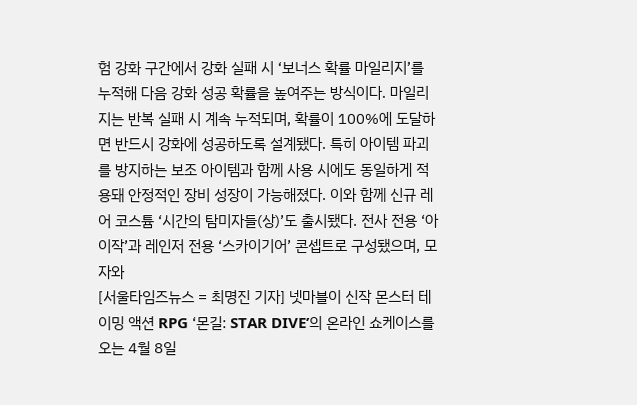험 강화 구간에서 강화 실패 시 ‘보너스 확률 마일리지’를 누적해 다음 강화 성공 확률을 높여주는 방식이다. 마일리지는 반복 실패 시 계속 누적되며, 확률이 100%에 도달하면 반드시 강화에 성공하도록 설계됐다. 특히 아이템 파괴를 방지하는 보조 아이템과 함께 사용 시에도 동일하게 적용돼 안정적인 장비 성장이 가능해졌다. 이와 함께 신규 레어 코스튬 ‘시간의 탐미자들(상)’도 출시됐다. 전사 전용 ‘아이작’과 레인저 전용 ‘스카이기어’ 콘셉트로 구성됐으며, 모자와
[서울타임즈뉴스 = 최명진 기자] 넷마블이 신작 몬스터 테이밍 액션 RPG ‘몬길: STAR DIVE’의 온라인 쇼케이스를 오는 4월 8일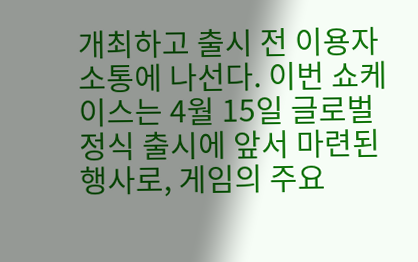개최하고 출시 전 이용자 소통에 나선다. 이번 쇼케이스는 4월 15일 글로벌 정식 출시에 앞서 마련된 행사로, 게임의 주요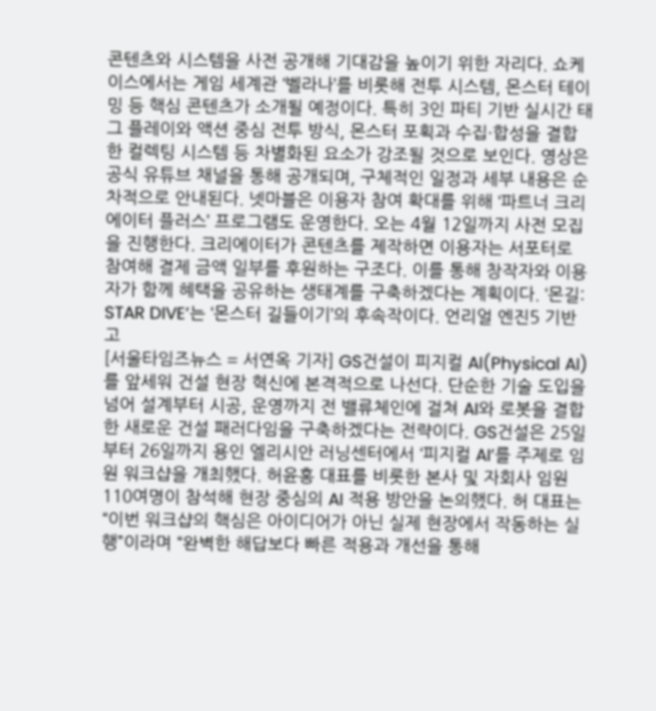콘텐츠와 시스템을 사전 공개해 기대감을 높이기 위한 자리다. 쇼케이스에서는 게임 세계관 ‘벨라나’를 비롯해 전투 시스템, 몬스터 테이밍 등 핵심 콘텐츠가 소개될 예정이다. 특히 3인 파티 기반 실시간 태그 플레이와 액션 중심 전투 방식, 몬스터 포획과 수집·합성을 결합한 컬렉팅 시스템 등 차별화된 요소가 강조될 것으로 보인다. 영상은 공식 유튜브 채널을 통해 공개되며, 구체적인 일정과 세부 내용은 순차적으로 안내된다. 넷마블은 이용자 참여 확대를 위해 ‘파트너 크리에이터 플러스’ 프로그램도 운영한다. 오는 4월 12일까지 사전 모집을 진행한다. 크리에이터가 콘텐츠를 제작하면 이용자는 서포터로 참여해 결제 금액 일부를 후원하는 구조다. 이를 통해 창작자와 이용자가 함께 혜택을 공유하는 생태계를 구축하겠다는 계획이다. ‘몬길: STAR DIVE’는 ‘몬스터 길들이기’의 후속작이다. 언리얼 엔진5 기반 고
[서울타임즈뉴스 = 서연옥 기자] GS건설이 피지컬 AI(Physical AI)를 앞세워 건설 현장 혁신에 본격적으로 나선다. 단순한 기술 도입을 넘어 설계부터 시공, 운영까지 전 밸류체인에 걸쳐 AI와 로봇을 결합한 새로운 건설 패러다임을 구축하겠다는 전략이다. GS건설은 25일부터 26일까지 용인 엘리시안 러닝센터에서 ‘피지컬 AI’를 주제로 임원 워크샵을 개최했다. 허윤홍 대표를 비롯한 본사 및 자회사 임원 110여명이 참석해 현장 중심의 AI 적용 방안을 논의했다. 허 대표는 “이번 워크샵의 핵심은 아이디어가 아닌 실제 현장에서 작동하는 실행”이라며 “완벽한 해답보다 빠른 적용과 개선을 통해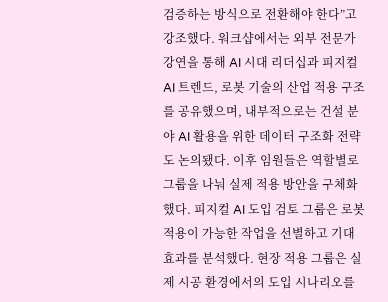검증하는 방식으로 전환해야 한다”고 강조했다. 워크샵에서는 외부 전문가 강연을 통해 AI 시대 리더십과 피지컬 AI 트렌드, 로봇 기술의 산업 적용 구조를 공유했으며, 내부적으로는 건설 분야 AI 활용을 위한 데이터 구조화 전략도 논의됐다. 이후 임원들은 역할별로 그룹을 나눠 실제 적용 방안을 구체화했다. 피지컬 AI 도입 검토 그룹은 로봇 적용이 가능한 작업을 선별하고 기대 효과를 분석했다. 현장 적용 그룹은 실제 시공 환경에서의 도입 시나리오를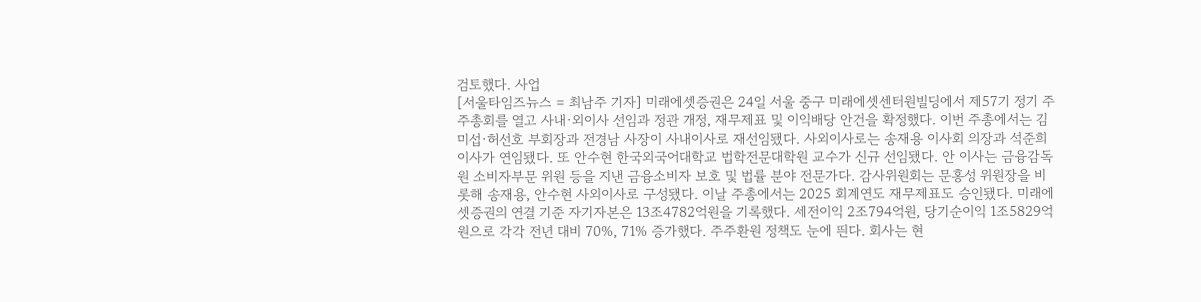검토했다. 사업
[서울타임즈뉴스 = 최남주 기자] 미래에셋증권은 24일 서울 중구 미래에셋센터원빌딩에서 제57기 정기 주주총회를 열고 사내·외이사 선임과 정관 개정, 재무제표 및 이익배당 안건을 확정했다. 이번 주총에서는 김미섭·허선호 부회장과 전경남 사장이 사내이사로 재선임됐다. 사외이사로는 송재용 이사회 의장과 석준희 이사가 연임됐다. 또 안수현 한국외국어대학교 법학전문대학원 교수가 신규 선임됐다. 안 이사는 금융감독원 소비자부문 위원 등을 지낸 금융소비자 보호 및 법률 분야 전문가다. 감사위원회는 문홍성 위원장을 비롯해 송재용, 안수현 사외이사로 구성됐다. 이날 주총에서는 2025 회계연도 재무제표도 승인됐다. 미래에셋증권의 연결 기준 자기자본은 13조4782억원을 기록했다. 세전이익 2조794억원, 당기순이익 1조5829억원으로 각각 전년 대비 70%, 71% 증가했다. 주주환원 정책도 눈에 띈다. 회사는 현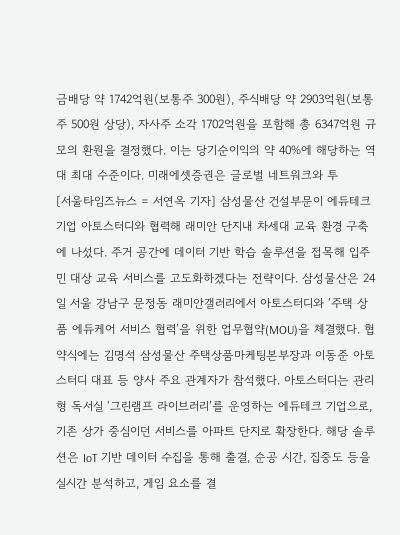금배당 약 1742억원(보통주 300원), 주식배당 약 2903억원(보통주 500원 상당), 자사주 소각 1702억원을 포함해 총 6347억원 규모의 환원을 결정했다. 이는 당기순이익의 약 40%에 해당하는 역대 최대 수준이다. 미래에셋증권은 글로벌 네트워크와 투
[서울타임즈뉴스 = 서연옥 기자] 삼성물산 건설부문이 에듀테크 기업 아토스터디와 협력해 래미안 단지내 차세대 교육 환경 구축에 나섰다. 주거 공간에 데이터 기반 학습 솔루션을 접목해 입주민 대상 교육 서비스를 고도화하겠다는 전략이다. 삼성물산은 24일 서울 강남구 문정동 래미안갤러리에서 아토스터디와 ‘주택 상품 에듀케어 서비스 협력’을 위한 업무협약(MOU)을 체결했다. 협약식에는 김명석 삼성물산 주택상품마케팅본부장과 이동준 아토스터디 대표 등 양사 주요 관계자가 참석했다. 아토스터디는 관리형 독서실 ‘그린램프 라이브러리’를 운영하는 에듀테크 기업으로, 기존 상가 중심이던 서비스를 아파트 단지로 확장한다. 해당 솔루션은 IoT 기반 데이터 수집을 통해 출결, 순공 시간, 집중도 등을 실시간 분석하고, 게임 요소를 결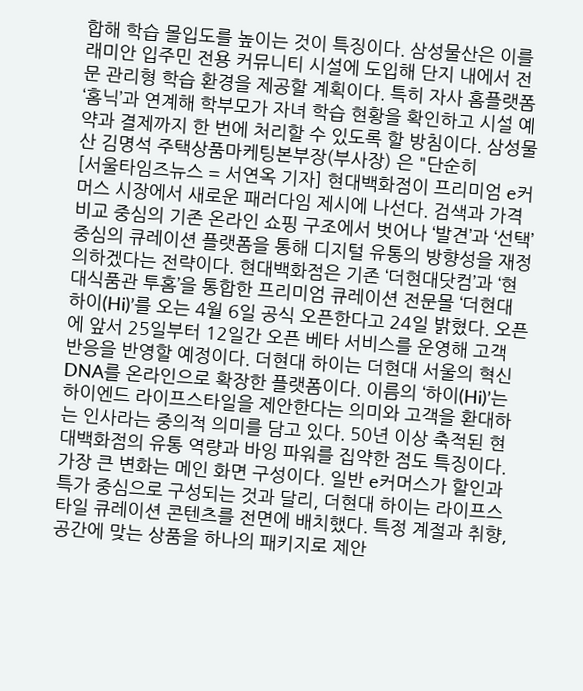합해 학습 몰입도를 높이는 것이 특징이다. 삼성물산은 이를 래미안 입주민 전용 커뮤니티 시설에 도입해 단지 내에서 전문 관리형 학습 환경을 제공할 계획이다. 특히 자사 홈플랫폼 ‘홈닉’과 연계해 학부모가 자녀 학습 현황을 확인하고 시설 예약과 결제까지 한 번에 처리할 수 있도록 할 방침이다. 삼성물산 김명석 주택상품마케팅본부장(부사장) 은 "단순히
[서울타임즈뉴스 = 서연옥 기자] 현대백화점이 프리미엄 e커머스 시장에서 새로운 패러다임 제시에 나선다. 검색과 가격 비교 중심의 기존 온라인 쇼핑 구조에서 벗어나 ‘발견’과 ‘선택’ 중심의 큐레이션 플랫폼을 통해 디지털 유통의 방향성을 재정의하겠다는 전략이다. 현대백화점은 기존 ‘더현대닷컴’과 ‘현대식품관 투홈’을 통합한 프리미엄 큐레이션 전문몰 ‘더현대 하이(Hi)’를 오는 4월 6일 공식 오픈한다고 24일 밝혔다. 오픈에 앞서 25일부터 12일간 오픈 베타 서비스를 운영해 고객 반응을 반영할 예정이다. 더현대 하이는 더현대 서울의 혁신 DNA를 온라인으로 확장한 플랫폼이다. 이름의 ‘하이(Hi)’는 하이엔드 라이프스타일을 제안한다는 의미와 고객을 환대하는 인사라는 중의적 의미를 담고 있다. 50년 이상 축적된 현대백화점의 유통 역량과 바잉 파워를 집약한 점도 특징이다. 가장 큰 변화는 메인 화면 구성이다. 일반 e커머스가 할인과 특가 중심으로 구성되는 것과 달리, 더현대 하이는 라이프스타일 큐레이션 콘텐츠를 전면에 배치했다. 특정 계절과 취향, 공간에 맞는 상품을 하나의 패키지로 제안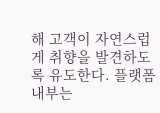해 고객이 자연스럽게 취향을 발견하도록 유도한다. 플랫폼 내부는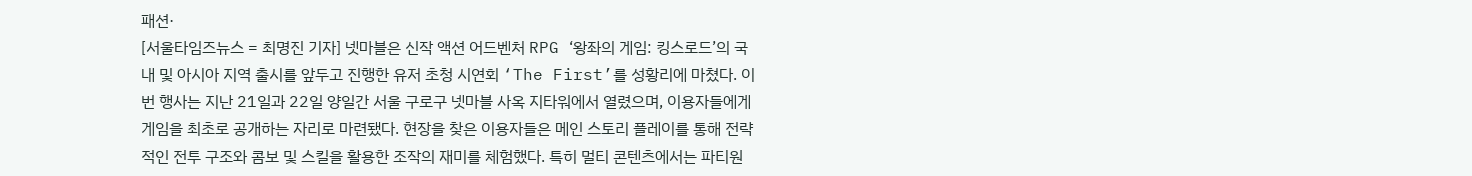패션·
[서울타임즈뉴스 = 최명진 기자] 넷마블은 신작 액션 어드벤처 RPG ‘왕좌의 게임: 킹스로드’의 국내 및 아시아 지역 출시를 앞두고 진행한 유저 초청 시연회 ‘The First’를 성황리에 마쳤다. 이번 행사는 지난 21일과 22일 양일간 서울 구로구 넷마블 사옥 지타워에서 열렸으며, 이용자들에게 게임을 최초로 공개하는 자리로 마련됐다. 현장을 찾은 이용자들은 메인 스토리 플레이를 통해 전략적인 전투 구조와 콤보 및 스킬을 활용한 조작의 재미를 체험했다. 특히 멀티 콘텐츠에서는 파티원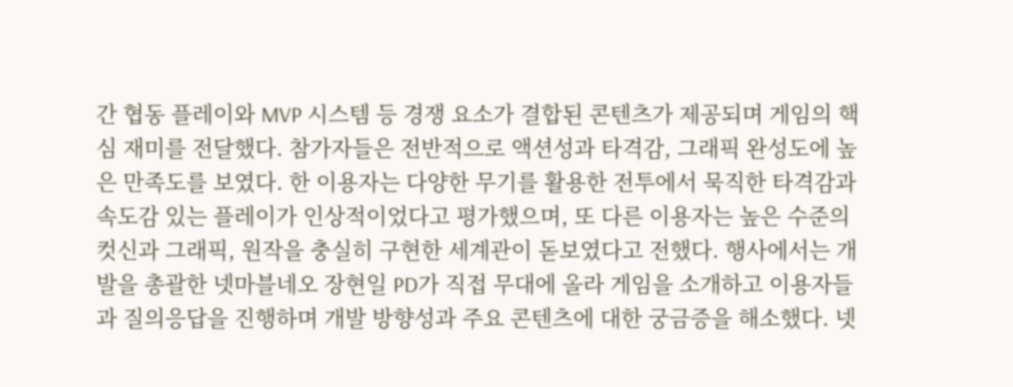간 협동 플레이와 MVP 시스템 등 경쟁 요소가 결합된 콘텐츠가 제공되며 게임의 핵심 재미를 전달했다. 참가자들은 전반적으로 액션성과 타격감, 그래픽 완성도에 높은 만족도를 보였다. 한 이용자는 다양한 무기를 활용한 전투에서 묵직한 타격감과 속도감 있는 플레이가 인상적이었다고 평가했으며, 또 다른 이용자는 높은 수준의 컷신과 그래픽, 원작을 충실히 구현한 세계관이 돋보였다고 전했다. 행사에서는 개발을 총괄한 넷마블네오 장현일 PD가 직접 무대에 올라 게임을 소개하고 이용자들과 질의응답을 진행하며 개발 방향성과 주요 콘텐츠에 대한 궁금증을 해소했다. 넷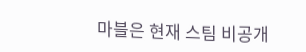마블은 현재 스팀 비공개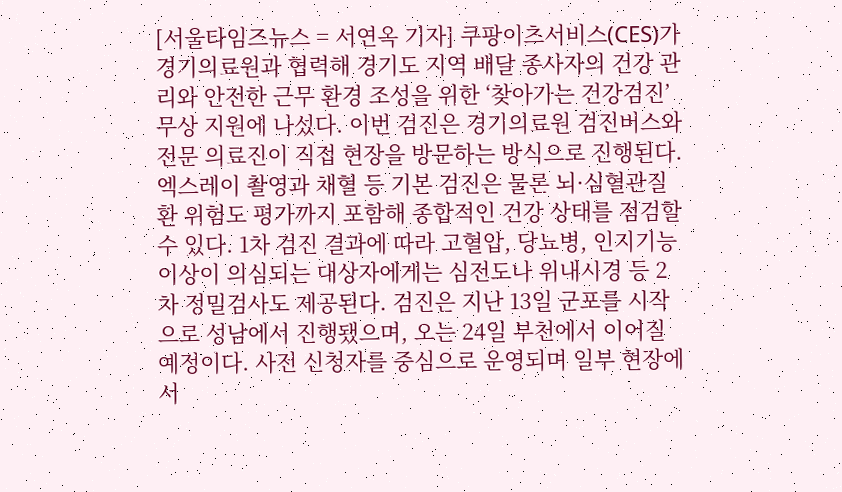[서울타임즈뉴스 = 서연옥 기자] 쿠팡이츠서비스(CES)가 경기의료원과 협력해 경기도 지역 배달 종사자의 건강 관리와 안전한 근무 환경 조성을 위한 ‘찾아가는 건강검진’ 무상 지원에 나섰다. 이번 검진은 경기의료원 검진버스와 전문 의료진이 직접 현장을 방문하는 방식으로 진행된다. 엑스레이 촬영과 채혈 등 기본 검진은 물론 뇌·심혈관질환 위험도 평가까지 포함해 종합적인 건강 상태를 점검할 수 있다. 1차 검진 결과에 따라 고혈압, 당뇨병, 인지기능 이상이 의심되는 대상자에게는 심전도나 위내시경 등 2차 정밀검사도 제공된다. 검진은 지난 13일 군포를 시작으로 성남에서 진행됐으며, 오는 24일 부천에서 이어질 예정이다. 사전 신청자를 중심으로 운영되며 일부 현장에서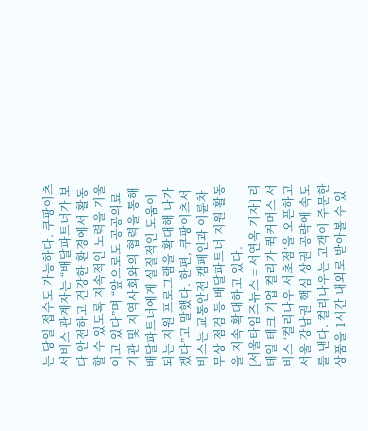는 당일 접수도 가능하다. 쿠팡이츠서비스 관계자는 “배달파트너가 보다 안전하고 건강한 환경에서 활동할 수 있도록 지속적인 노력을 기울이고 있다”며 “앞으로도 공공의료기관 및 지역사회와의 협력을 통해 배달파트너에게 실질적인 도움이 되는 지원 프로그램을 확대해 나가겠다”고 말했다. 한편, 쿠팡이츠서비스는 교통안전 캠페인과 이륜차 무상 점검 등 배달파트너 지원 활동을 지속 확대하고 있다.
[서울타임즈뉴스 = 서연옥 기자] 리테일 테크 기업 컬리가 퀵커머스 서비스 ‘컬리나우 서초점’을 오픈하고 서울 강남권 핵심 상권 공략에 속도를 낸다. 컬리나우는 고객이 주문한 상품을 1시간 내외로 받아볼 수 있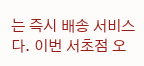는 즉시 배송 서비스다. 이번 서초점 오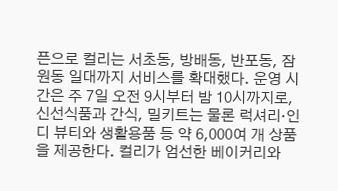픈으로 컬리는 서초동, 방배동, 반포동, 잠원동 일대까지 서비스를 확대했다. 운영 시간은 주 7일 오전 9시부터 밤 10시까지로, 신선식품과 간식, 밀키트는 물론 럭셔리·인디 뷰티와 생활용품 등 약 6,000여 개 상품을 제공한다. 컬리가 엄선한 베이커리와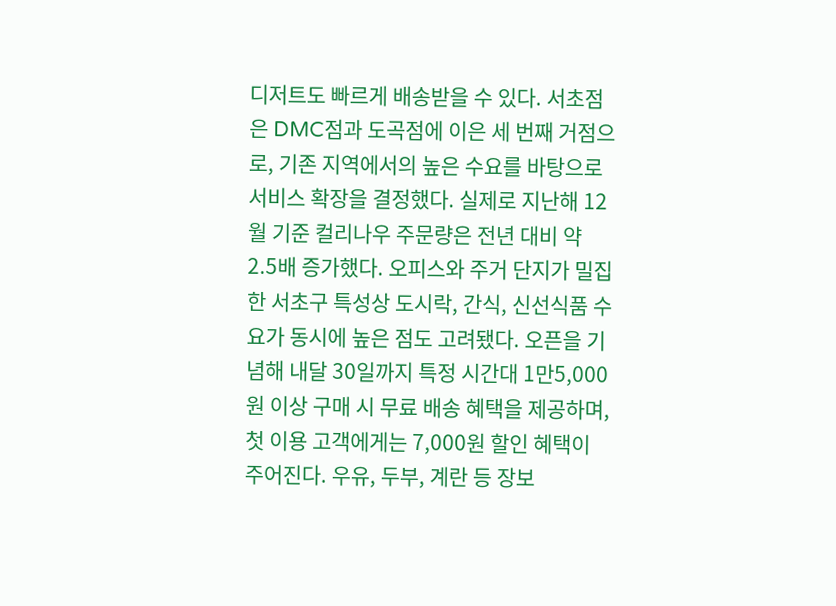디저트도 빠르게 배송받을 수 있다. 서초점은 DMC점과 도곡점에 이은 세 번째 거점으로, 기존 지역에서의 높은 수요를 바탕으로 서비스 확장을 결정했다. 실제로 지난해 12월 기준 컬리나우 주문량은 전년 대비 약 2.5배 증가했다. 오피스와 주거 단지가 밀집한 서초구 특성상 도시락, 간식, 신선식품 수요가 동시에 높은 점도 고려됐다. 오픈을 기념해 내달 30일까지 특정 시간대 1만5,000원 이상 구매 시 무료 배송 혜택을 제공하며, 첫 이용 고객에게는 7,000원 할인 혜택이 주어진다. 우유, 두부, 계란 등 장보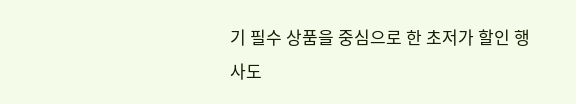기 필수 상품을 중심으로 한 초저가 할인 행사도